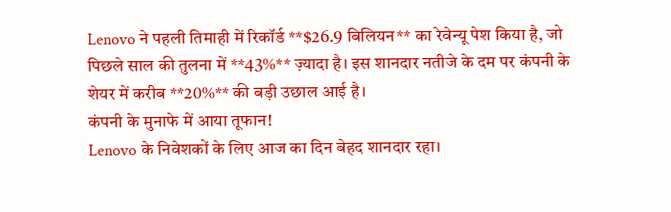Lenovo ने पहली तिमाही में रिकॉर्ड **$26.9 बिलियन** का रेवेन्यू पेश किया है, जो पिछले साल की तुलना में **43%** ज़्यादा है। इस शानदार नतीजे के दम पर कंपनी के शेयर में करीब **20%** की बड़ी उछाल आई है।
कंपनी के मुनाफे में आया तूफान!
Lenovo के निवेशकों के लिए आज का दिन बेहद शानदार रहा।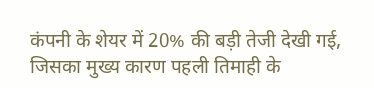कंपनी के शेयर में 20% की बड़ी तेजी देखी गई, जिसका मुख्य कारण पहली तिमाही के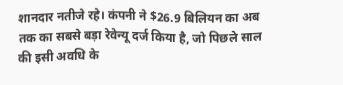शानदार नतीजे रहे। कंपनी ने $26.9 बिलियन का अब तक का सबसे बड़ा रेवेन्यू दर्ज किया है, जो पिछले साल की इसी अवधि के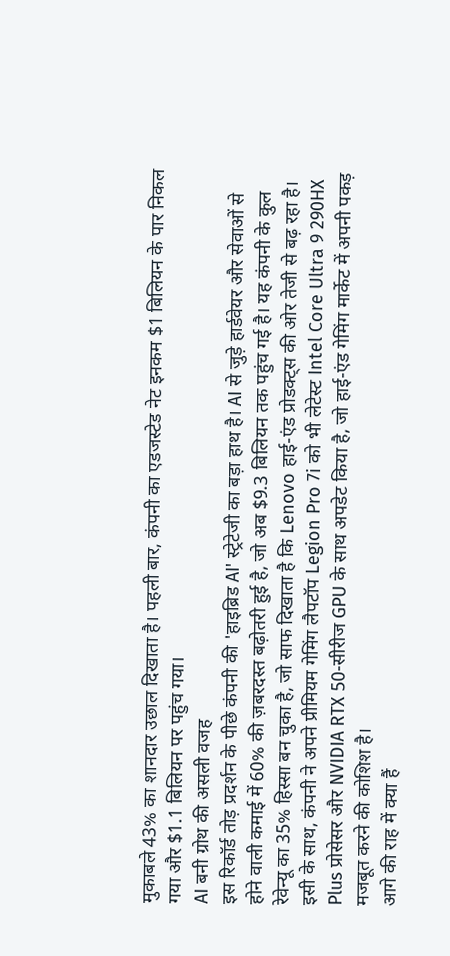मुकाबले 43% का शानदार उछाल दिखाता है। पहली बार, कंपनी का एडजस्टेड नेट इनकम $1 बिलियन के पार निकल गया और $1.1 बिलियन पर पहुंच गया।
AI बनी ग्रोथ की असली वजह
इस रिकॉर्ड तोड़ प्रदर्शन के पीछे कंपनी की 'हाइब्रिड AI' स्ट्रेटेजी का बड़ा हाथ है। AI से जुड़े हार्डवेयर और सेवाओं से होने वाली कमाई में 60% की ज़बरदस्त बढ़ोतरी हुई है, जो अब $9.3 बिलियन तक पहुंच गई है। यह कंपनी के कुल रेवेन्यू का 35% हिस्सा बन चुका है, जो साफ दिखाता है कि Lenovo हाई-एंड प्रोडक्ट्स की ओर तेजी से बढ़ रहा है। इसी के साथ, कंपनी ने अपने प्रीमियम गेमिंग लैपटॉप Legion Pro 7i को भी लेटेस्ट Intel Core Ultra 9 290HX Plus प्रोसेसर और NVIDIA RTX 50-सीरीज GPU के साथ अपडेट किया है, जो हाई-एंड गेमिंग मार्केट में अपनी पकड़ मजबूत करने की कोशिश है।
आगे की राह में क्या हैं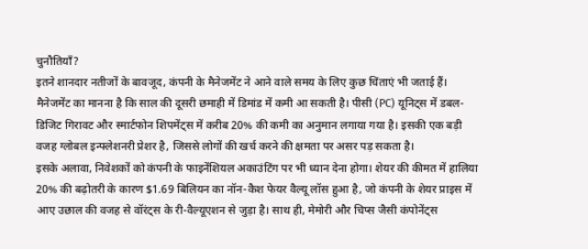चुनौतियाँ?
इतने शानदार नतीजों के बावजूद, कंपनी के मैनेजमेंट ने आने वाले समय के लिए कुछ चिंताएं भी जताई हैं। मैनेजमेंट का मानना है कि साल की दूसरी छमाही में डिमांड में कमी आ सकती है। पीसी (PC) यूनिट्स में डबल-डिजिट गिरावट और स्मार्टफोन शिपमेंट्स में करीब 20% की कमी का अनुमान लगाया गया है। इसकी एक बड़ी वजह ग्लोबल इन्फ्लेशनरी प्रेशर है, जिससे लोगों की खर्च करने की क्षमता पर असर पड़ सकता है।
इसके अलावा, निवेशकों को कंपनी के फाइनेंशियल अकाउंटिंग पर भी ध्यान देना होगा। शेयर की कीमत में हालिया 20% की बढ़ोतरी के कारण $1.69 बिलियन का नॉन-कैश फेयर वैल्यू लॉस हुआ है, जो कंपनी के शेयर प्राइस में आए उछाल की वजह से वॉरंट्स के री-वैल्यूएशन से जुड़ा है। साथ ही, मेमोरी और चिप्स जैसी कंपोनेंट्स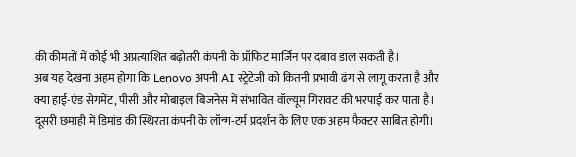की कीमतों में कोई भी अप्रत्याशित बढ़ोतरी कंपनी के प्रॉफिट मार्जिन पर दबाव डाल सकती है।
अब यह देखना अहम होगा कि Lenovo अपनी AI स्ट्रेटेजी को कितनी प्रभावी ढंग से लागू करता है और क्या हाई-एंड सेगमेंट, पीसी और मोबाइल बिजनेस में संभावित वॉल्यूम गिरावट की भरपाई कर पाता है। दूसरी छमाही में डिमांड की स्थिरता कंपनी के लॉन्ग-टर्म प्रदर्शन के लिए एक अहम फैक्टर साबित होगी।